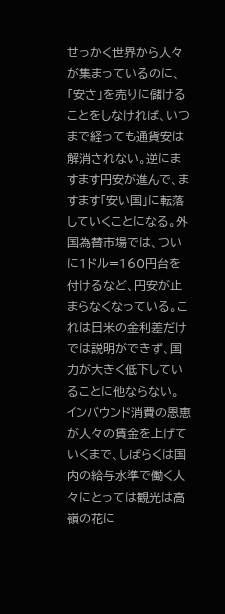せっかく世界から人々が集まっているのに、「安さ」を売りに儲けることをしなければ、いつまで経っても通貨安は解消されない。逆にますます円安が進んで、ますます「安い国」に転落していくことになる。外国為替市場では、ついに1ドル=160円台を付けるなど、円安が止まらなくなっている。これは日米の金利差だけでは説明ができず、国力が大きく低下していることに他ならない。
インバウンド消費の恩恵が人々の賃金を上げていくまで、しばらくは国内の給与水準で働く人々にとっては観光は高嶺の花に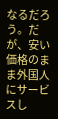なるだろう。だが、安い価格のまま外国人にサービスし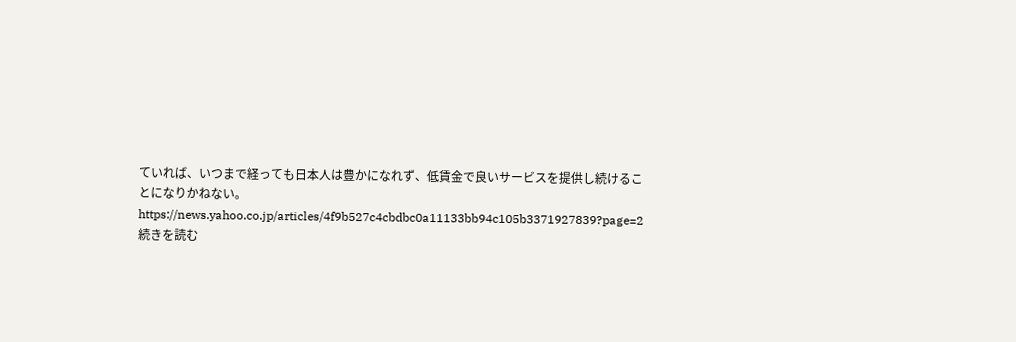ていれば、いつまで経っても日本人は豊かになれず、低賃金で良いサービスを提供し続けることになりかねない。
https://news.yahoo.co.jp/articles/4f9b527c4cbdbc0a11133bb94c105b3371927839?page=2
続きを読む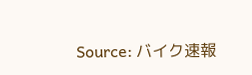Source: バイク速報